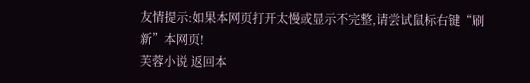友情提示:如果本网页打开太慢或显示不完整,请尝试鼠标右键“刷新”本网页!
芙蓉小说 返回本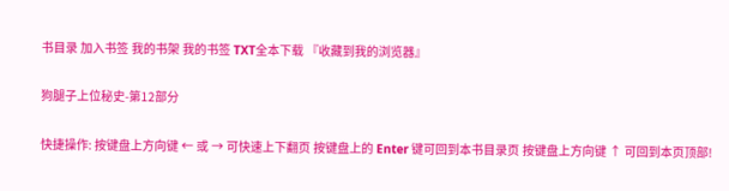书目录 加入书签 我的书架 我的书签 TXT全本下载 『收藏到我的浏览器』

狗腿子上位秘史-第12部分

快捷操作: 按键盘上方向键 ← 或 → 可快速上下翻页 按键盘上的 Enter 键可回到本书目录页 按键盘上方向键 ↑ 可回到本页顶部!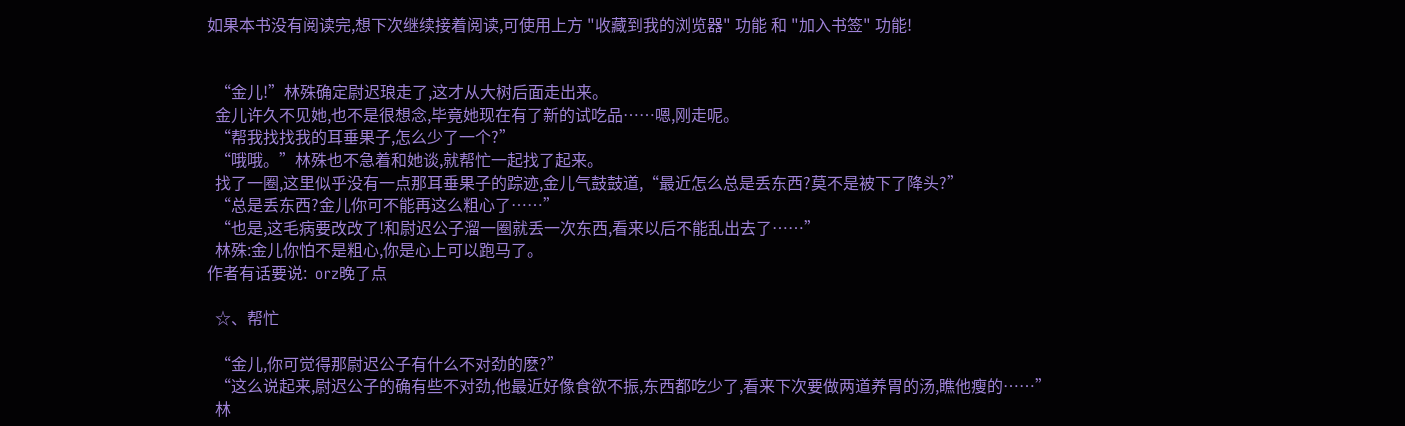如果本书没有阅读完,想下次继续接着阅读,可使用上方 "收藏到我的浏览器" 功能 和 "加入书签" 功能!


  “金儿!”林殊确定尉迟琅走了,这才从大树后面走出来。
  金儿许久不见她,也不是很想念,毕竟她现在有了新的试吃品……嗯,刚走呢。
  “帮我找找我的耳垂果子,怎么少了一个?”
  “哦哦。”林殊也不急着和她谈,就帮忙一起找了起来。
  找了一圈,这里似乎没有一点那耳垂果子的踪迹,金儿气鼓鼓道,“最近怎么总是丢东西?莫不是被下了降头?”
  “总是丢东西?金儿你可不能再这么粗心了……”
  “也是,这毛病要改改了!和尉迟公子溜一圈就丢一次东西,看来以后不能乱出去了……”
  林殊:金儿你怕不是粗心,你是心上可以跑马了。
作者有话要说:  orz晚了点

  ☆、帮忙

  “金儿,你可觉得那尉迟公子有什么不对劲的麽?”
  “这么说起来,尉迟公子的确有些不对劲,他最近好像食欲不振,东西都吃少了,看来下次要做两道养胃的汤,瞧他瘦的……”
  林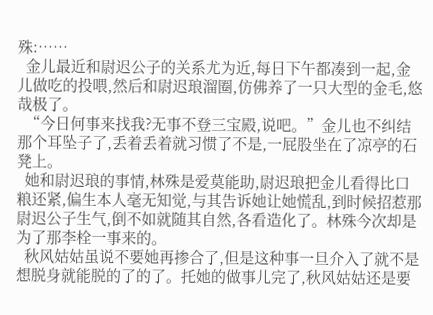殊:……
  金儿最近和尉迟公子的关系尤为近,每日下午都凑到一起,金儿做吃的投喂,然后和尉迟琅溜圈,仿佛养了一只大型的金毛,悠哉极了。
  “今日何事来找我?无事不登三宝殿,说吧。”金儿也不纠结那个耳坠子了,丢着丢着就习惯了不是,一屁股坐在了凉亭的石凳上。
  她和尉迟琅的事情,林殊是爱莫能助,尉迟琅把金儿看得比口粮还紧,偏生本人毫无知觉,与其告诉她让她慌乱,到时候招惹那尉迟公子生气,倒不如就随其自然,各看造化了。林殊今次却是为了那李栓一事来的。
  秋风姑姑虽说不要她再掺合了,但是这种事一旦介入了就不是想脱身就能脱的了的了。托她的做事儿完了,秋风姑姑还是要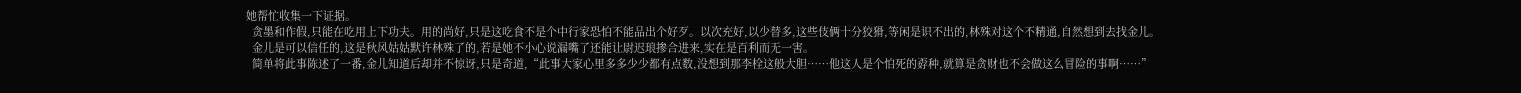她帮忙收集一下证据。
  贪墨和作假,只能在吃用上下功夫。用的尚好,只是这吃食不是个中行家恐怕不能品出个好歹。以次充好,以少替多,这些伎俩十分狡猾,等闲是识不出的,林殊对这个不精通,自然想到去找金儿。
  金儿是可以信任的,这是秋风姑姑默许林殊了的,若是她不小心说漏嘴了还能让尉迟琅掺合进来,实在是百利而无一害。
  简单将此事陈述了一番,金儿知道后却并不惊讶,只是奇道,“此事大家心里多多少少都有点数,没想到那李栓这般大胆……他这人是个怕死的孬种,就算是贪财也不会做这么冒险的事啊……”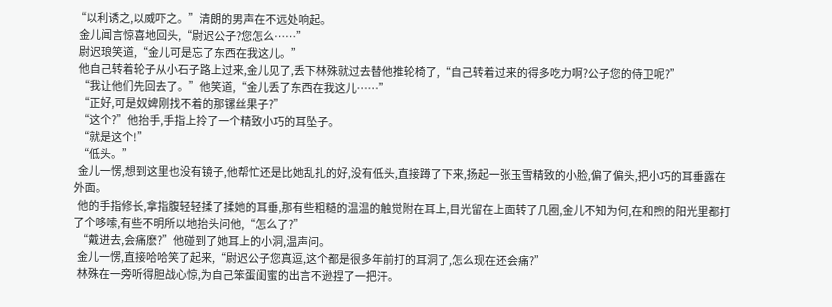“以利诱之,以威吓之。”清朗的男声在不远处响起。
  金儿闻言惊喜地回头,“尉迟公子?您怎么……”
  尉迟琅笑道,“金儿可是忘了东西在我这儿。”
  他自己转着轮子从小石子路上过来,金儿见了,丢下林殊就过去替他推轮椅了,“自己转着过来的得多吃力啊?公子您的侍卫呢?”
  “我让他们先回去了。”他笑道,“金儿丢了东西在我这儿……”
  “正好,可是奴婢刚找不着的那镙丝果子?”
  “这个?”他抬手,手指上拎了一个精致小巧的耳坠子。
  “就是这个!”
  “低头。”
  金儿一愣,想到这里也没有镜子,他帮忙还是比她乱扎的好,没有低头,直接蹲了下来,扬起一张玉雪精致的小脸,偏了偏头,把小巧的耳垂露在外面。
  他的手指修长,拿指腹轻轻揉了揉她的耳垂,那有些粗糙的温温的触觉附在耳上,目光留在上面转了几圈,金儿不知为何,在和煦的阳光里都打了个哆嗦,有些不明所以地抬头问他,“怎么了?”
  “戴进去,会痛麽?”他碰到了她耳上的小洞,温声问。
  金儿一愣,直接哈哈笑了起来,“尉迟公子您真逗,这个都是很多年前打的耳洞了,怎么现在还会痛?”
  林殊在一旁听得胆战心惊,为自己笨蛋闺蜜的出言不逊捏了一把汗。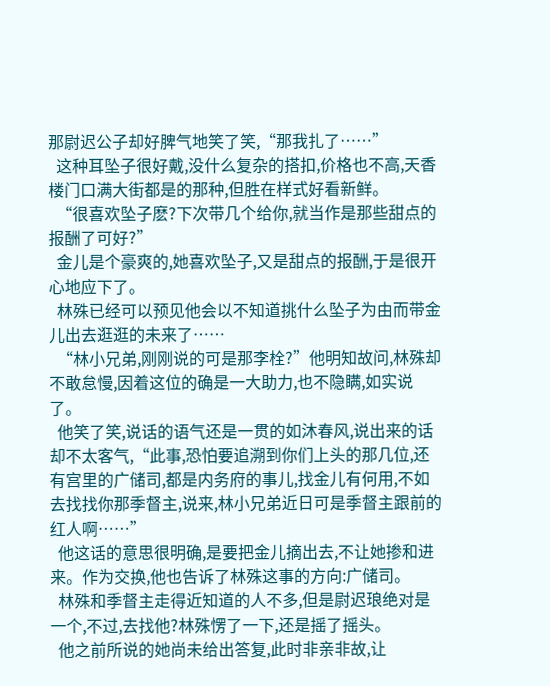那尉迟公子却好脾气地笑了笑,“那我扎了……”
  这种耳坠子很好戴,没什么复杂的搭扣,价格也不高,天香楼门口满大街都是的那种,但胜在样式好看新鲜。
  “很喜欢坠子麽?下次带几个给你,就当作是那些甜点的报酬了可好?”
  金儿是个豪爽的,她喜欢坠子,又是甜点的报酬,于是很开心地应下了。
  林殊已经可以预见他会以不知道挑什么坠子为由而带金儿出去逛逛的未来了……
  “林小兄弟,刚刚说的可是那李栓?”他明知故问,林殊却不敢怠慢,因着这位的确是一大助力,也不隐瞒,如实说了。
  他笑了笑,说话的语气还是一贯的如沐春风,说出来的话却不太客气,“此事,恐怕要追溯到你们上头的那几位,还有宫里的广储司,都是内务府的事儿,找金儿有何用,不如去找找你那季督主,说来,林小兄弟近日可是季督主跟前的红人啊……”
  他这话的意思很明确,是要把金儿摘出去,不让她掺和进来。作为交换,他也告诉了林殊这事的方向:广储司。
  林殊和季督主走得近知道的人不多,但是尉迟琅绝对是一个,不过,去找他?林殊愣了一下,还是摇了摇头。
  他之前所说的她尚未给出答复,此时非亲非故,让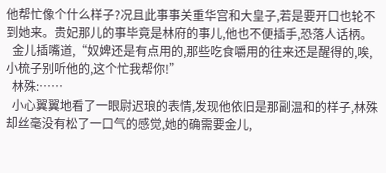他帮忙像个什么样子?况且此事事关重华宫和大皇子,若是要开口也轮不到她来。贵妃那儿的事毕竟是林府的事儿,他也不便插手,恐落人话柄。
  金儿插嘴道,“奴婢还是有点用的,那些吃食嚼用的往来还是醒得的,唉,小梳子别听他的,这个忙我帮你!”
  林殊:……
  小心翼翼地看了一眼尉迟琅的表情,发现他依旧是那副温和的样子,林殊却丝毫没有松了一口气的感觉,她的确需要金儿,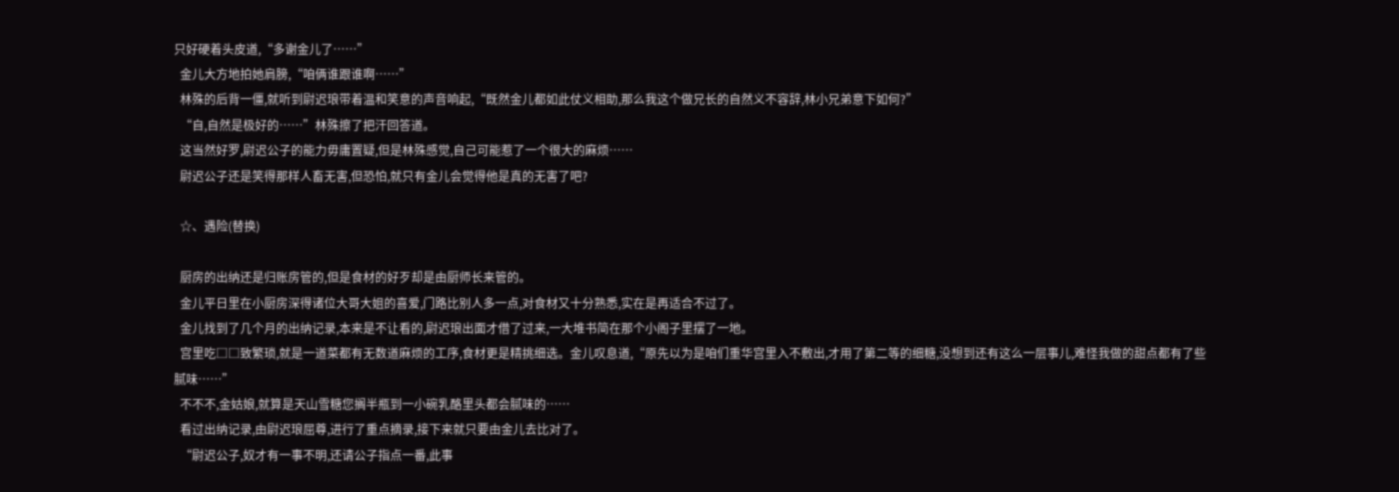只好硬着头皮道,“多谢金儿了……”
  金儿大方地拍她肩膀,“咱俩谁跟谁啊……”
  林殊的后背一僵,就听到尉迟琅带着温和笑意的声音响起,“既然金儿都如此仗义相助,那么我这个做兄长的自然义不容辞,林小兄弟意下如何?”
  “自,自然是极好的……”林殊擦了把汗回答道。
  这当然好罗,尉迟公子的能力毋庸置疑,但是林殊感觉,自己可能惹了一个很大的麻烦……
  尉迟公子还是笑得那样人畜无害,但恐怕,就只有金儿会觉得他是真的无害了吧?

  ☆、遇险(替换)

  厨房的出纳还是归账房管的,但是食材的好歹却是由厨师长来管的。
  金儿平日里在小厨房深得诸位大哥大姐的喜爱,门路比别人多一点,对食材又十分熟悉,实在是再适合不过了。
  金儿找到了几个月的出纳记录,本来是不让看的,尉迟琅出面才借了过来,一大堆书简在那个小阁子里摆了一地。
  宫里吃□□致繁琐,就是一道菜都有无数道麻烦的工序,食材更是精挑细选。金儿叹息道,“原先以为是咱们重华宫里入不敷出,才用了第二等的细糖,没想到还有这么一层事儿,难怪我做的甜点都有了些腻味……”
  不不不,金姑娘,就算是天山雪糖您搁半瓶到一小碗乳酪里头都会腻味的……
  看过出纳记录,由尉迟琅屈尊,进行了重点摘录,接下来就只要由金儿去比对了。
  “尉迟公子,奴才有一事不明,还请公子指点一番,此事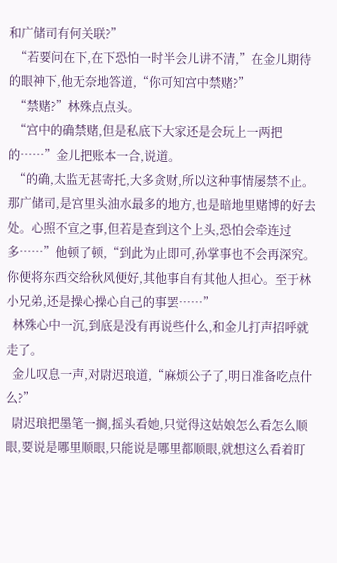和广储司有何关联?”
  “若要问在下,在下恐怕一时半会儿讲不清,”在金儿期待的眼神下,他无奈地答道,“你可知宫中禁赌?”
  “禁赌?”林殊点点头。
  “宫中的确禁赌,但是私底下大家还是会玩上一两把的……”金儿把账本一合,说道。
  “的确,太监无甚寄托,大多贪财,所以这种事情屡禁不止。那广储司,是宫里头油水最多的地方,也是暗地里赌博的好去处。心照不宣之事,但若是查到这个上头,恐怕会牵连过多……”他顿了顿,“到此为止即可,孙掌事也不会再深究。你便将东西交给秋风便好,其他事自有其他人担心。至于林小兄弟,还是操心操心自己的事罢……”
  林殊心中一沉,到底是没有再说些什么,和金儿打声招呼就走了。
  金儿叹息一声,对尉迟琅道,“麻烦公子了,明日准备吃点什么?”
  尉迟琅把墨笔一搁,摇头看她,只觉得这姑娘怎么看怎么顺眼,要说是哪里顺眼,只能说是哪里都顺眼,就想这么看着盯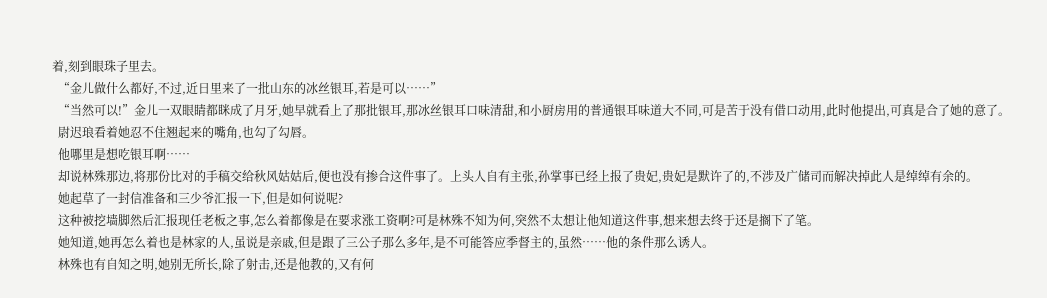着,刻到眼珠子里去。
  “金儿做什么都好,不过,近日里来了一批山东的冰丝银耳,若是可以……”
  “当然可以!”金儿一双眼睛都眯成了月牙,她早就看上了那批银耳,那冰丝银耳口味清甜,和小厨房用的普通银耳味道大不同,可是苦于没有借口动用,此时他提出,可真是合了她的意了。
  尉迟琅看着她忍不住翘起来的嘴角,也勾了勾唇。
  他哪里是想吃银耳啊……
  却说林殊那边,将那份比对的手稿交给秋风姑姑后,便也没有掺合这件事了。上头人自有主张,孙掌事已经上报了贵妃,贵妃是默许了的,不涉及广储司而解决掉此人是绰绰有余的。
  她起草了一封信准备和三少爷汇报一下,但是如何说呢?
  这种被挖墙脚然后汇报现任老板之事,怎么着都像是在要求涨工资啊?可是林殊不知为何,突然不太想让他知道这件事,想来想去终于还是搁下了笔。
  她知道,她再怎么着也是林家的人,虽说是亲戚,但是跟了三公子那么多年,是不可能答应季督主的,虽然……他的条件那么诱人。
  林殊也有自知之明,她别无所长,除了射击,还是他教的,又有何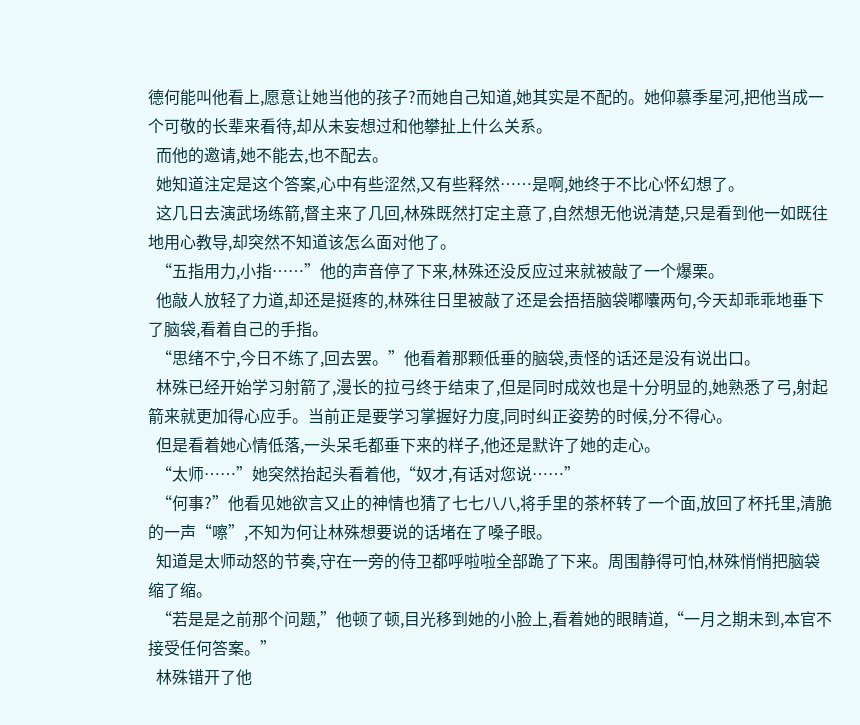德何能叫他看上,愿意让她当他的孩子?而她自己知道,她其实是不配的。她仰慕季星河,把他当成一个可敬的长辈来看待,却从未妄想过和他攀扯上什么关系。
  而他的邀请,她不能去,也不配去。
  她知道注定是这个答案,心中有些涩然,又有些释然……是啊,她终于不比心怀幻想了。
  这几日去演武场练箭,督主来了几回,林殊既然打定主意了,自然想无他说清楚,只是看到他一如既往地用心教导,却突然不知道该怎么面对他了。
  “五指用力,小指……”他的声音停了下来,林殊还没反应过来就被敲了一个爆栗。
  他敲人放轻了力道,却还是挺疼的,林殊往日里被敲了还是会捂捂脑袋嘟囔两句,今天却乖乖地垂下了脑袋,看着自己的手指。
  “思绪不宁,今日不练了,回去罢。”他看着那颗低垂的脑袋,责怪的话还是没有说出口。
  林殊已经开始学习射箭了,漫长的拉弓终于结束了,但是同时成效也是十分明显的,她熟悉了弓,射起箭来就更加得心应手。当前正是要学习掌握好力度,同时纠正姿势的时候,分不得心。
  但是看着她心情低落,一头呆毛都垂下来的样子,他还是默许了她的走心。
  “太师……”她突然抬起头看着他,“奴才,有话对您说……”
  “何事?”他看见她欲言又止的神情也猜了七七八八,将手里的茶杯转了一个面,放回了杯托里,清脆的一声“嚓”,不知为何让林殊想要说的话堵在了嗓子眼。
  知道是太师动怒的节奏,守在一旁的侍卫都呼啦啦全部跪了下来。周围静得可怕,林殊悄悄把脑袋缩了缩。
  “若是是之前那个问题,”他顿了顿,目光移到她的小脸上,看着她的眼睛道,“一月之期未到,本官不接受任何答案。”
  林殊错开了他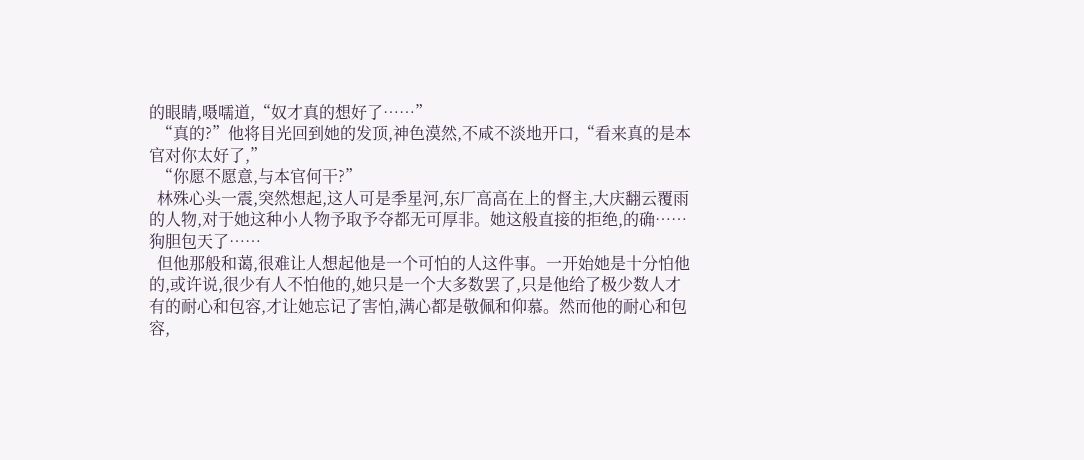的眼睛,嗫嚅道,“奴才真的想好了……”
  “真的?”他将目光回到她的发顶,神色漠然,不咸不淡地开口,“看来真的是本官对你太好了,”
  “你愿不愿意,与本官何干?”
  林殊心头一震,突然想起,这人可是季星河,东厂高高在上的督主,大庆翻云覆雨的人物,对于她这种小人物予取予夺都无可厚非。她这般直接的拒绝,的确……狗胆包天了……
  但他那般和蔼,很难让人想起他是一个可怕的人这件事。一开始她是十分怕他的,或许说,很少有人不怕他的,她只是一个大多数罢了,只是他给了极少数人才有的耐心和包容,才让她忘记了害怕,满心都是敬佩和仰慕。然而他的耐心和包容,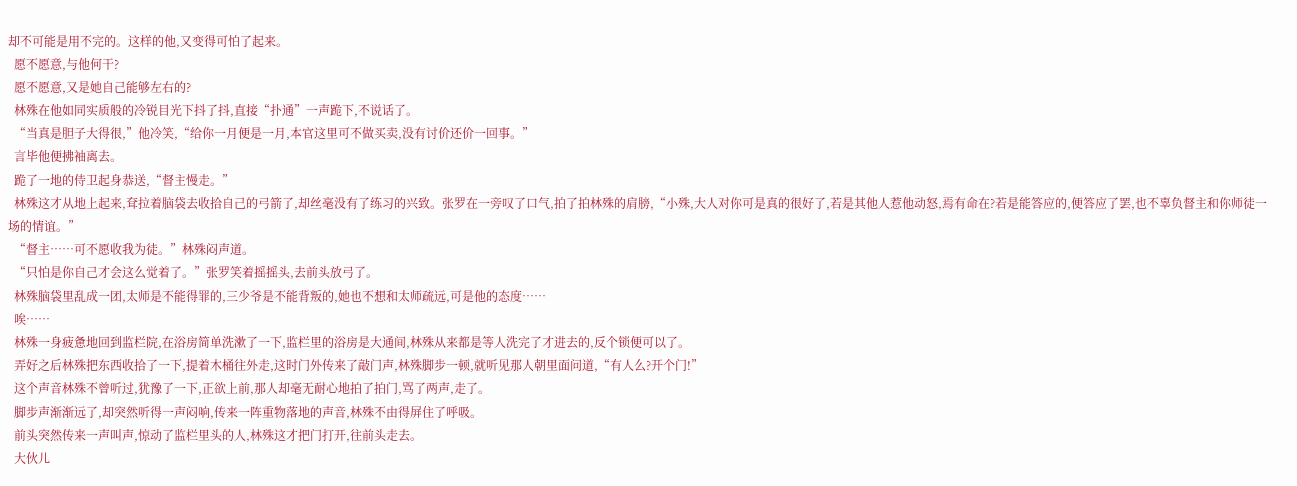却不可能是用不完的。这样的他,又变得可怕了起来。
  愿不愿意,与他何干?
  愿不愿意,又是她自己能够左右的?
  林殊在他如同实质般的冷锐目光下抖了抖,直接“扑通”一声跪下,不说话了。
  “当真是胆子大得很,”他冷笑,“给你一月便是一月,本官这里可不做买卖,没有讨价还价一回事。”
  言毕他便拂袖离去。
  跪了一地的侍卫起身恭送,“督主慢走。”
  林殊这才从地上起来,耷拉着脑袋去收拾自己的弓箭了,却丝毫没有了练习的兴致。张罗在一旁叹了口气,拍了拍林殊的肩膀,“小殊,大人对你可是真的很好了,若是其他人惹他动怒,焉有命在?若是能答应的,便答应了罢,也不辜负督主和你师徒一场的情谊。”
  “督主……可不愿收我为徒。”林殊闷声道。
  “只怕是你自己才会这么觉着了。”张罗笑着摇摇头,去前头放弓了。
  林殊脑袋里乱成一团,太师是不能得罪的,三少爷是不能背叛的,她也不想和太师疏远,可是他的态度……
  唉……
  林殊一身疲惫地回到监栏院,在浴房简单洗漱了一下,监栏里的浴房是大通间,林殊从来都是等人洗完了才进去的,反个锁便可以了。
  弄好之后林殊把东西收拾了一下,提着木桶往外走,这时门外传来了敲门声,林殊脚步一顿,就听见那人朝里面问道,“有人么?开个门!”
  这个声音林殊不曾听过,犹豫了一下,正欲上前,那人却毫无耐心地拍了拍门,骂了两声,走了。
  脚步声渐渐远了,却突然听得一声闷响,传来一阵重物落地的声音,林殊不由得屏住了呼吸。
  前头突然传来一声叫声,惊动了监栏里头的人,林殊这才把门打开,往前头走去。
  大伙儿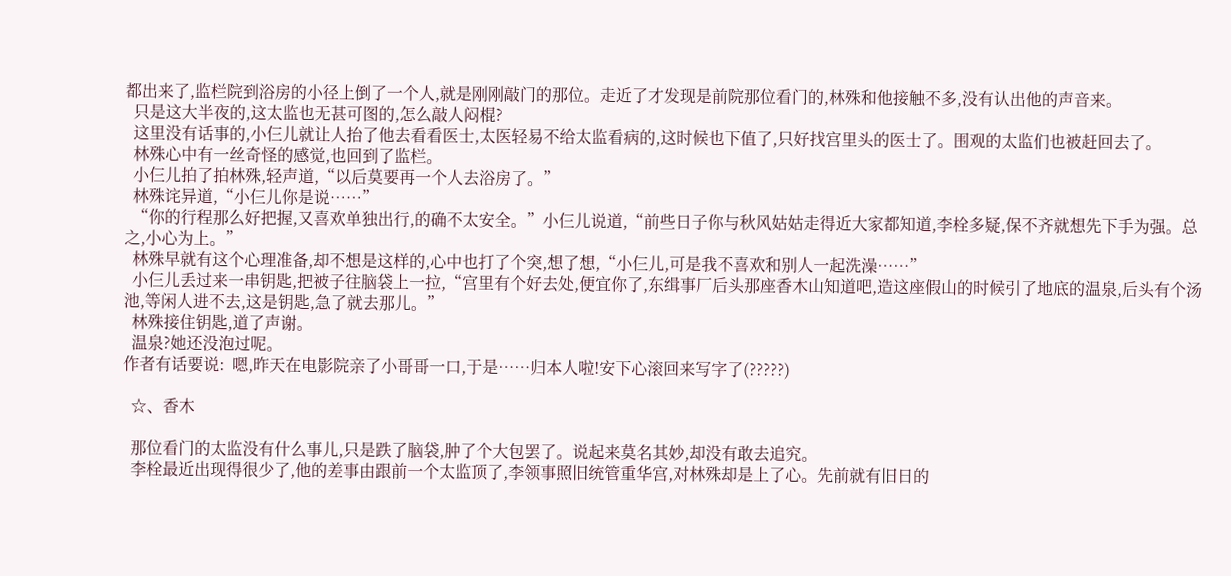都出来了,监栏院到浴房的小径上倒了一个人,就是刚刚敲门的那位。走近了才发现是前院那位看门的,林殊和他接触不多,没有认出他的声音来。
  只是这大半夜的,这太监也无甚可图的,怎么敲人闷棍?
  这里没有话事的,小仨儿就让人抬了他去看看医士,太医轻易不给太监看病的,这时候也下值了,只好找宫里头的医士了。围观的太监们也被赶回去了。
  林殊心中有一丝奇怪的感觉,也回到了监栏。
  小仨儿拍了拍林殊,轻声道,“以后莫要再一个人去浴房了。”
  林殊诧异道,“小仨儿你是说……”
  “你的行程那么好把握,又喜欢单独出行,的确不太安全。”小仨儿说道,“前些日子你与秋风姑姑走得近大家都知道,李栓多疑,保不齐就想先下手为强。总之,小心为上。”
  林殊早就有这个心理准备,却不想是这样的,心中也打了个突,想了想,“小仨儿,可是我不喜欢和别人一起洗澡……”
  小仨儿丢过来一串钥匙,把被子往脑袋上一拉,“宫里有个好去处,便宜你了,东缉事厂后头那座香木山知道吧,造这座假山的时候引了地底的温泉,后头有个汤池,等闲人进不去,这是钥匙,急了就去那儿。”
  林殊接住钥匙,道了声谢。
  温泉?她还没泡过呢。
作者有话要说:  嗯,昨天在电影院亲了小哥哥一口,于是……归本人啦!安下心滚回来写字了(?????)

  ☆、香木

  那位看门的太监没有什么事儿,只是跌了脑袋,肿了个大包罢了。说起来莫名其妙,却没有敢去追究。
  李栓最近出现得很少了,他的差事由跟前一个太监顶了,李领事照旧统管重华宫,对林殊却是上了心。先前就有旧日的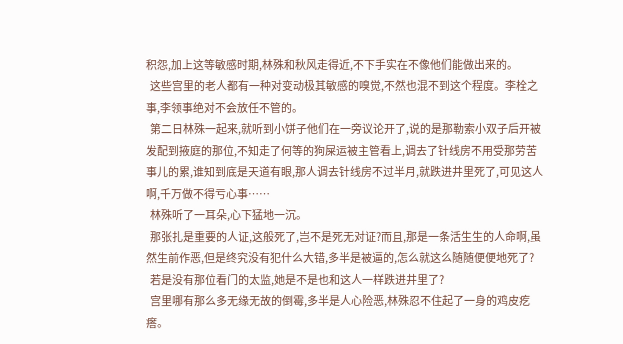积怨,加上这等敏感时期,林殊和秋风走得近,不下手实在不像他们能做出来的。
  这些宫里的老人都有一种对变动极其敏感的嗅觉,不然也混不到这个程度。李栓之事,李领事绝对不会放任不管的。
  第二日林殊一起来,就听到小饼子他们在一旁议论开了,说的是那勒索小双子后开被发配到掖庭的那位,不知走了何等的狗屎运被主管看上,调去了针线房不用受那劳苦事儿的累,谁知到底是天道有眼,那人调去针线房不过半月,就跌进井里死了,可见这人啊,千万做不得亏心事……
  林殊听了一耳朵,心下猛地一沉。
  那张扎是重要的人证,这般死了,岂不是死无对证?而且,那是一条活生生的人命啊,虽然生前作恶,但是终究没有犯什么大错,多半是被逼的,怎么就这么随随便便地死了?
  若是没有那位看门的太监,她是不是也和这人一样跌进井里了?
  宫里哪有那么多无缘无故的倒霉,多半是人心险恶,林殊忍不住起了一身的鸡皮疙瘩。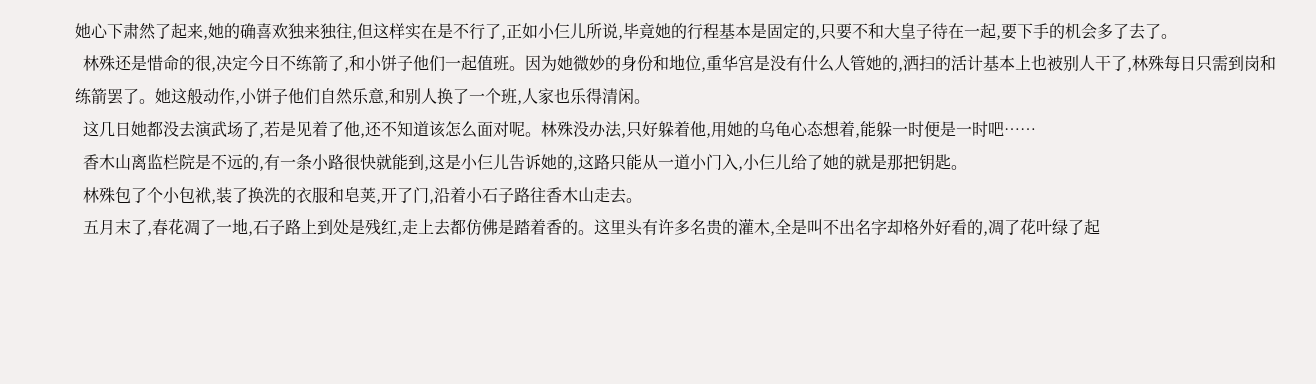她心下肃然了起来,她的确喜欢独来独往,但这样实在是不行了,正如小仨儿所说,毕竟她的行程基本是固定的,只要不和大皇子待在一起,要下手的机会多了去了。
  林殊还是惜命的很,决定今日不练箭了,和小饼子他们一起值班。因为她微妙的身份和地位,重华宫是没有什么人管她的,洒扫的活计基本上也被别人干了,林殊每日只需到岗和练箭罢了。她这般动作,小饼子他们自然乐意,和别人换了一个班,人家也乐得清闲。
  这几日她都没去演武场了,若是见着了他,还不知道该怎么面对呢。林殊没办法,只好躲着他,用她的乌龟心态想着,能躲一时便是一时吧……
  香木山离监栏院是不远的,有一条小路很快就能到,这是小仨儿告诉她的,这路只能从一道小门入,小仨儿给了她的就是那把钥匙。
  林殊包了个小包袱,装了换洗的衣服和皂荚,开了门,沿着小石子路往香木山走去。
  五月末了,春花凋了一地,石子路上到处是残红,走上去都仿佛是踏着香的。这里头有许多名贵的灌木,全是叫不出名字却格外好看的,凋了花叶绿了起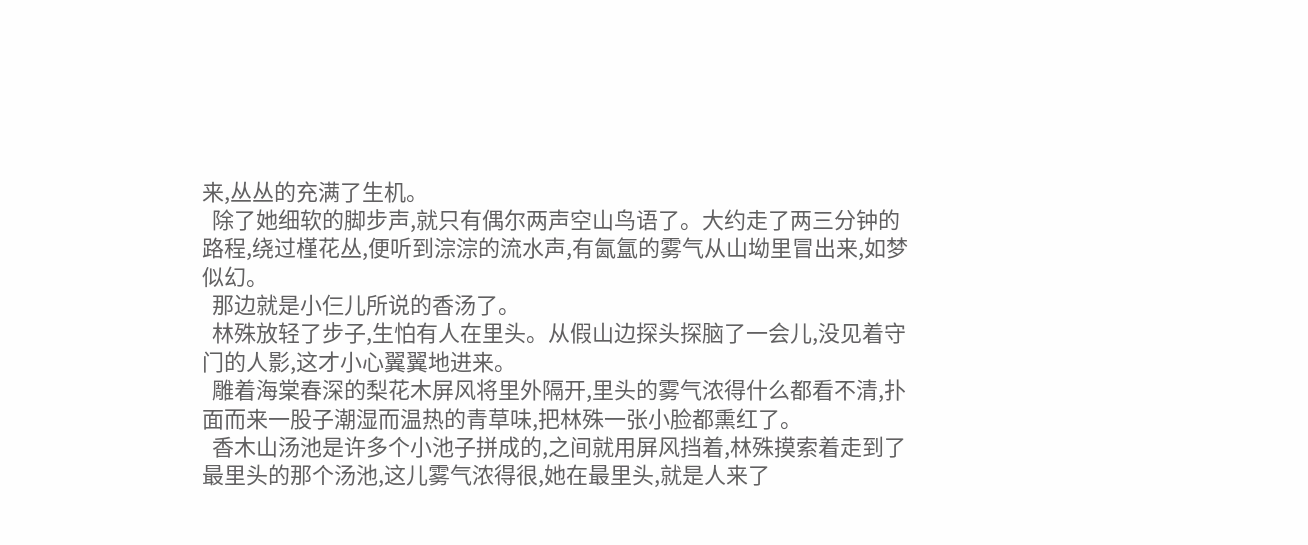来,丛丛的充满了生机。
  除了她细软的脚步声,就只有偶尔两声空山鸟语了。大约走了两三分钟的路程,绕过槿花丛,便听到淙淙的流水声,有氤氲的雾气从山坳里冒出来,如梦似幻。
  那边就是小仨儿所说的香汤了。
  林殊放轻了步子,生怕有人在里头。从假山边探头探脑了一会儿,没见着守门的人影,这才小心翼翼地进来。
  雕着海棠春深的梨花木屏风将里外隔开,里头的雾气浓得什么都看不清,扑面而来一股子潮湿而温热的青草味,把林殊一张小脸都熏红了。
  香木山汤池是许多个小池子拼成的,之间就用屏风挡着,林殊摸索着走到了最里头的那个汤池,这儿雾气浓得很,她在最里头,就是人来了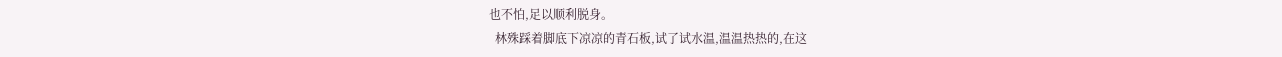也不怕,足以顺利脱身。
  林殊踩着脚底下凉凉的青石板,试了试水温,温温热热的,在这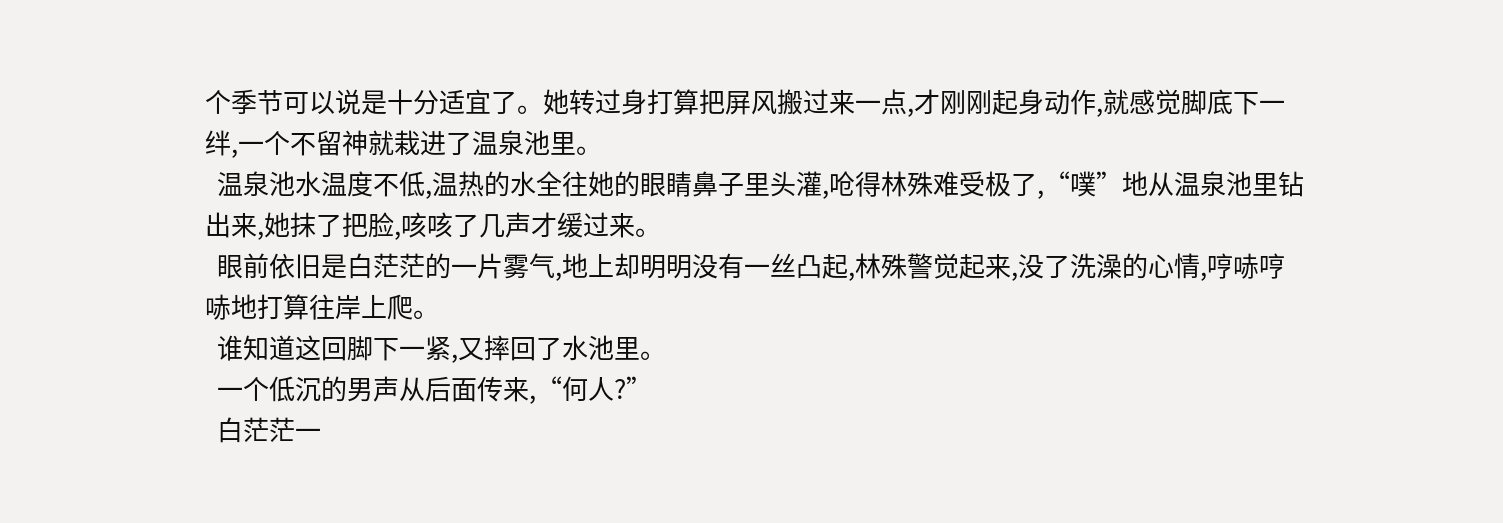个季节可以说是十分适宜了。她转过身打算把屏风搬过来一点,才刚刚起身动作,就感觉脚底下一绊,一个不留神就栽进了温泉池里。
  温泉池水温度不低,温热的水全往她的眼睛鼻子里头灌,呛得林殊难受极了,“噗”地从温泉池里钻出来,她抹了把脸,咳咳了几声才缓过来。
  眼前依旧是白茫茫的一片雾气,地上却明明没有一丝凸起,林殊警觉起来,没了洗澡的心情,哼哧哼哧地打算往岸上爬。
  谁知道这回脚下一紧,又摔回了水池里。
  一个低沉的男声从后面传来,“何人?”
  白茫茫一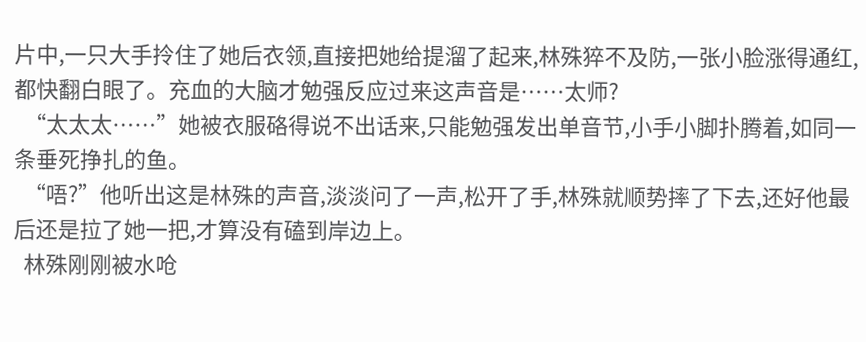片中,一只大手拎住了她后衣领,直接把她给提溜了起来,林殊猝不及防,一张小脸涨得通红,都快翻白眼了。充血的大脑才勉强反应过来这声音是……太师?
  “太太太……”她被衣服硌得说不出话来,只能勉强发出单音节,小手小脚扑腾着,如同一条垂死挣扎的鱼。
  “唔?”他听出这是林殊的声音,淡淡问了一声,松开了手,林殊就顺势摔了下去,还好他最后还是拉了她一把,才算没有磕到岸边上。
  林殊刚刚被水呛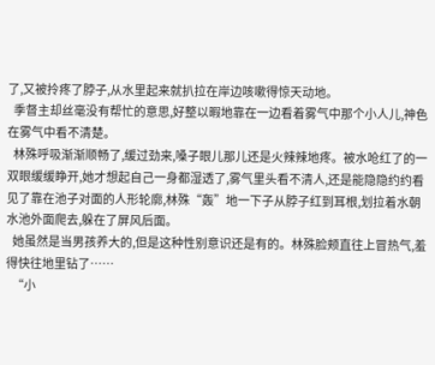了,又被拎疼了脖子,从水里起来就扒拉在岸边咳嗽得惊天动地。
  季督主却丝毫没有帮忙的意思,好整以暇地靠在一边看着雾气中那个小人儿,神色在雾气中看不清楚。
  林殊呼吸渐渐顺畅了,缓过劲来,嗓子眼儿那儿还是火辣辣地疼。被水呛红了的一双眼缓缓睁开,她才想起自己一身都湿透了,雾气里头看不清人,还是能隐隐约约看见了靠在池子对面的人形轮廓,林殊“轰”地一下子从脖子红到耳根,划拉着水朝水池外面爬去,躲在了屏风后面。
  她虽然是当男孩养大的,但是这种性别意识还是有的。林殊脸颊直往上冒热气,羞得快往地里钻了……
  “小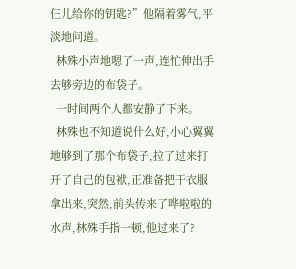仨儿给你的钥匙?”他隔着雾气,平淡地问道。
  林殊小声地嗯了一声,连忙伸出手去够旁边的布袋子。
  一时间两个人都安静了下来。
  林殊也不知道说什么好,小心翼翼地够到了那个布袋子,拉了过来打开了自己的包袱,正准备把干衣服拿出来,突然,前头传来了哗啦啦的水声,林殊手指一顿,他过来了?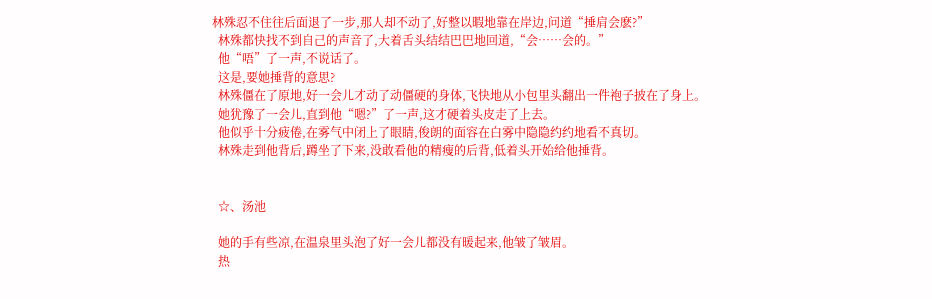林殊忍不住往后面退了一步,那人却不动了,好整以暇地靠在岸边,问道“捶肩会麽?”
  林殊都快找不到自己的声音了,大着舌头结结巴巴地回道,“会……会的。”
  他“唔”了一声,不说话了。
  这是,要她捶背的意思?
  林殊僵在了原地,好一会儿才动了动僵硬的身体,飞快地从小包里头翻出一件袍子披在了身上。
  她犹豫了一会儿,直到他“嗯?”了一声,这才硬着头皮走了上去。
  他似乎十分疲倦,在雾气中闭上了眼睛,俊朗的面容在白雾中隐隐约约地看不真切。
  林殊走到他背后,蹲坐了下来,没敢看他的精瘦的后背,低着头开始给他捶背。


  ☆、汤池

  她的手有些凉,在温泉里头泡了好一会儿都没有暖起来,他皱了皱眉。
  热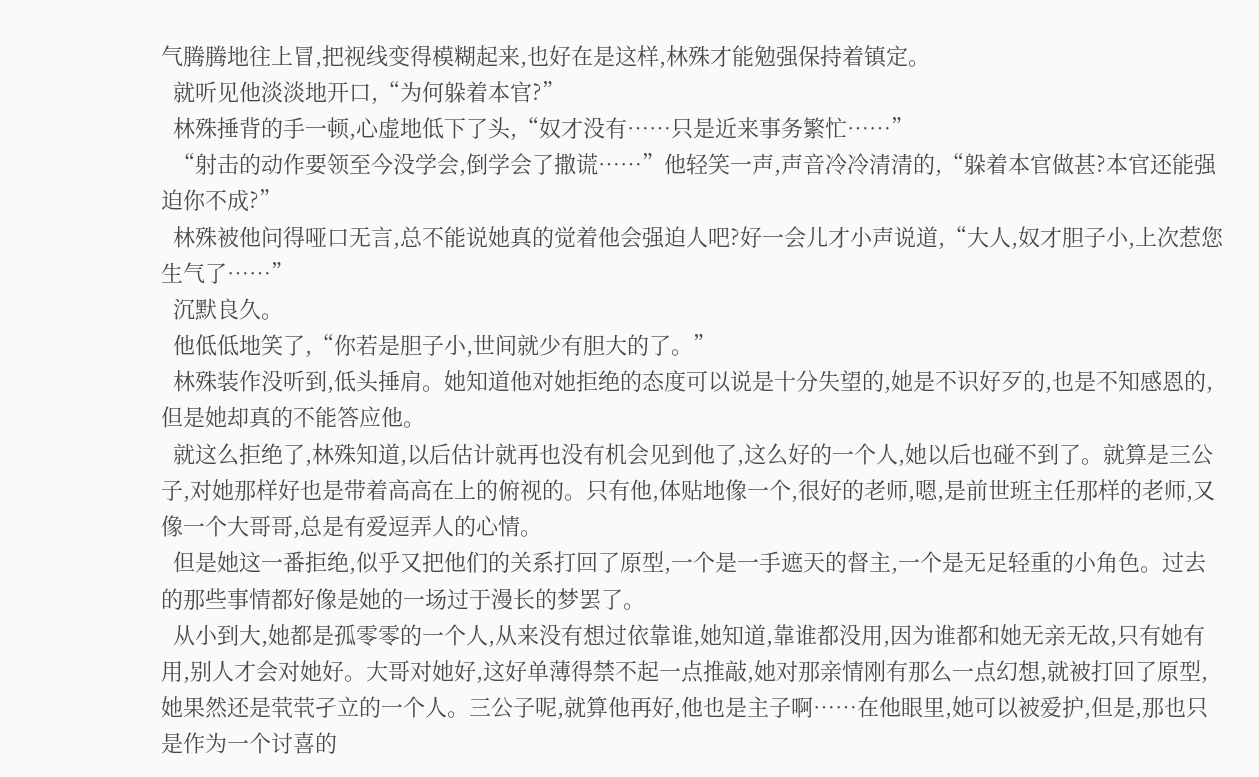气腾腾地往上冒,把视线变得模糊起来,也好在是这样,林殊才能勉强保持着镇定。
  就听见他淡淡地开口,“为何躲着本官?”
  林殊捶背的手一顿,心虚地低下了头,“奴才没有……只是近来事务繁忙……”
  “射击的动作要领至今没学会,倒学会了撒谎……”他轻笑一声,声音冷冷清清的,“躲着本官做甚?本官还能强迫你不成?”
  林殊被他问得哑口无言,总不能说她真的觉着他会强迫人吧?好一会儿才小声说道,“大人,奴才胆子小,上次惹您生气了……”
  沉默良久。
  他低低地笑了,“你若是胆子小,世间就少有胆大的了。”
  林殊装作没听到,低头捶肩。她知道他对她拒绝的态度可以说是十分失望的,她是不识好歹的,也是不知感恩的,但是她却真的不能答应他。
  就这么拒绝了,林殊知道,以后估计就再也没有机会见到他了,这么好的一个人,她以后也碰不到了。就算是三公子,对她那样好也是带着高高在上的俯视的。只有他,体贴地像一个,很好的老师,嗯,是前世班主任那样的老师,又像一个大哥哥,总是有爱逗弄人的心情。
  但是她这一番拒绝,似乎又把他们的关系打回了原型,一个是一手遮天的督主,一个是无足轻重的小角色。过去的那些事情都好像是她的一场过于漫长的梦罢了。
  从小到大,她都是孤零零的一个人,从来没有想过依靠谁,她知道,靠谁都没用,因为谁都和她无亲无故,只有她有用,别人才会对她好。大哥对她好,这好单薄得禁不起一点推敲,她对那亲情刚有那么一点幻想,就被打回了原型,她果然还是茕茕孑立的一个人。三公子呢,就算他再好,他也是主子啊……在他眼里,她可以被爱护,但是,那也只是作为一个讨喜的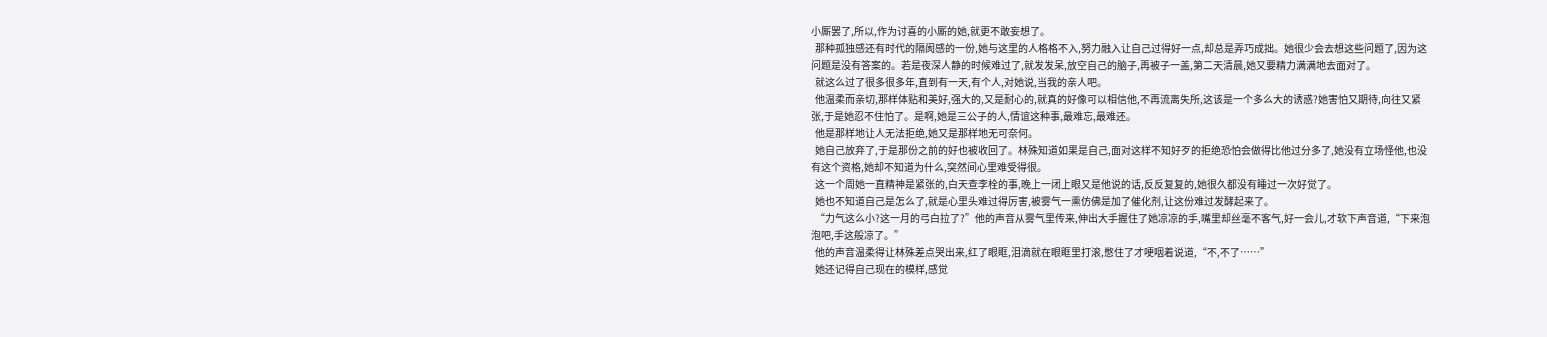小厮罢了,所以,作为讨喜的小厮的她,就更不敢妄想了。
  那种孤独感还有时代的隔阂感的一份,她与这里的人格格不入,努力融入让自己过得好一点,却总是弄巧成拙。她很少会去想这些问题了,因为这问题是没有答案的。若是夜深人静的时候难过了,就发发呆,放空自己的脑子,再被子一盖,第二天清晨,她又要精力满满地去面对了。
  就这么过了很多很多年,直到有一天,有个人,对她说,当我的亲人吧。
  他温柔而亲切,那样体贴和美好,强大的,又是耐心的,就真的好像可以相信他,不再流离失所,这该是一个多么大的诱惑?她害怕又期待,向往又紧张,于是她忍不住怕了。是啊,她是三公子的人,情谊这种事,最难忘,最难还。
  他是那样地让人无法拒绝,她又是那样地无可奈何。
  她自己放弃了,于是那份之前的好也被收回了。林殊知道如果是自己,面对这样不知好歹的拒绝恐怕会做得比他过分多了,她没有立场怪他,也没有这个资格,她却不知道为什么,突然间心里难受得很。
  这一个周她一直精神是紧张的,白天查李栓的事,晚上一闭上眼又是他说的话,反反复复的,她很久都没有睡过一次好觉了。
  她也不知道自己是怎么了,就是心里头难过得厉害,被雾气一熏仿佛是加了催化剂,让这份难过发酵起来了。
  “力气这么小?这一月的弓白拉了?”他的声音从雾气里传来,伸出大手握住了她凉凉的手,嘴里却丝毫不客气,好一会儿,才软下声音道,“下来泡泡吧,手这般凉了。”
  他的声音温柔得让林殊差点哭出来,红了眼眶,泪滴就在眼眶里打滚,憋住了才哽咽着说道,“不,不了……”
  她还记得自己现在的模样,感觉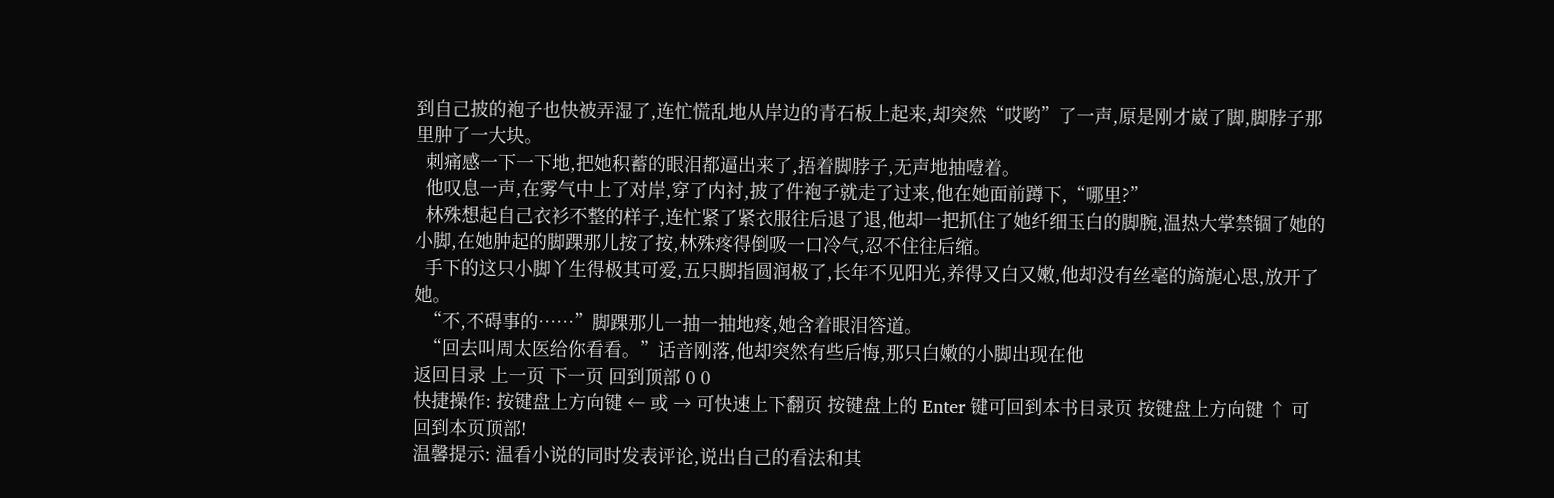到自己披的袍子也快被弄湿了,连忙慌乱地从岸边的青石板上起来,却突然“哎哟”了一声,原是刚才崴了脚,脚脖子那里肿了一大块。
  刺痛感一下一下地,把她积蓄的眼泪都逼出来了,捂着脚脖子,无声地抽噎着。
  他叹息一声,在雾气中上了对岸,穿了内衬,披了件袍子就走了过来,他在她面前蹲下,“哪里?”
  林殊想起自己衣衫不整的样子,连忙紧了紧衣服往后退了退,他却一把抓住了她纤细玉白的脚腕,温热大掌禁锢了她的小脚,在她肿起的脚踝那儿按了按,林殊疼得倒吸一口冷气,忍不住往后缩。
  手下的这只小脚丫生得极其可爱,五只脚指圆润极了,长年不见阳光,养得又白又嫩,他却没有丝毫的旖旎心思,放开了她。
  “不,不碍事的……”脚踝那儿一抽一抽地疼,她含着眼泪答道。
  “回去叫周太医给你看看。”话音刚落,他却突然有些后悔,那只白嫩的小脚出现在他
返回目录 上一页 下一页 回到顶部 0 0
快捷操作: 按键盘上方向键 ← 或 → 可快速上下翻页 按键盘上的 Enter 键可回到本书目录页 按键盘上方向键 ↑ 可回到本页顶部!
温馨提示: 温看小说的同时发表评论,说出自己的看法和其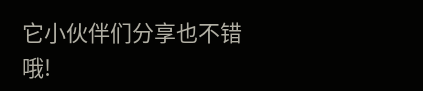它小伙伴们分享也不错哦!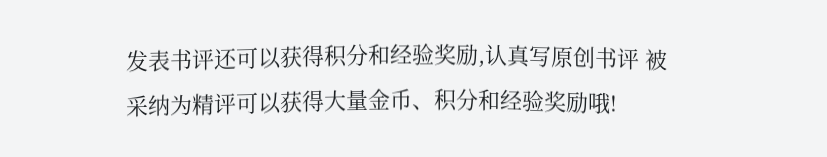发表书评还可以获得积分和经验奖励,认真写原创书评 被采纳为精评可以获得大量金币、积分和经验奖励哦!